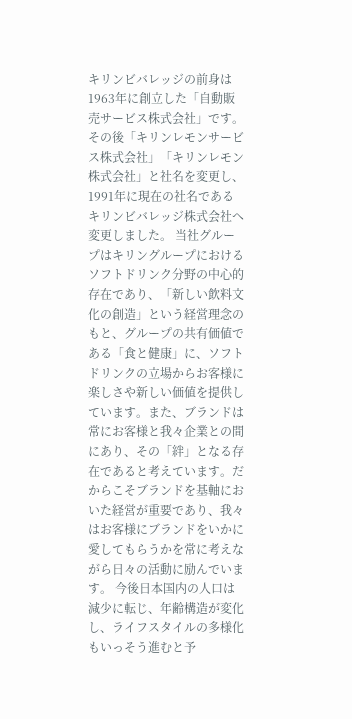キリンビバレッジの前身は1963年に創立した「自動販売サービス株式会社」です。その後「キリンレモンサービス株式会社」「キリンレモン株式会社」と社名を変更し、1991年に現在の社名であるキリンビバレッジ株式会社へ変更しました。 当社グループはキリングループにおけるソフトドリンク分野の中心的存在であり、「新しい飲料文化の創造」という経営理念のもと、グループの共有価値である「食と健康」に、ソフトドリンクの立場からお客様に楽しさや新しい価値を提供しています。また、ブランドは常にお客様と我々企業との間にあり、その「絆」となる存在であると考えています。だからこそブランドを基軸においた経営が重要であり、我々はお客様にブランドをいかに愛してもらうかを常に考えながら日々の活動に励んでいます。 今後日本国内の人口は減少に転じ、年齢構造が変化し、ライフスタイルの多様化もいっそう進むと予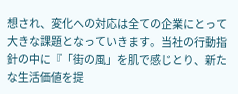想され、変化への対応は全ての企業にとって大きな課題となっていきます。当社の行動指針の中に『「街の風」を肌で感じとり、新たな生活価値を提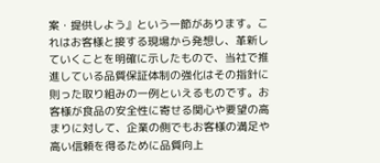案・提供しよう』という一節があります。これはお客様と接する現場から発想し、革新していくことを明確に示したもので、当社で推進している品質保証体制の強化はその指針に則った取り組みの一例といえるものです。お客様が食品の安全性に寄せる関心や要望の高まりに対して、企業の側でもお客様の満足や高い信頼を得るために品質向上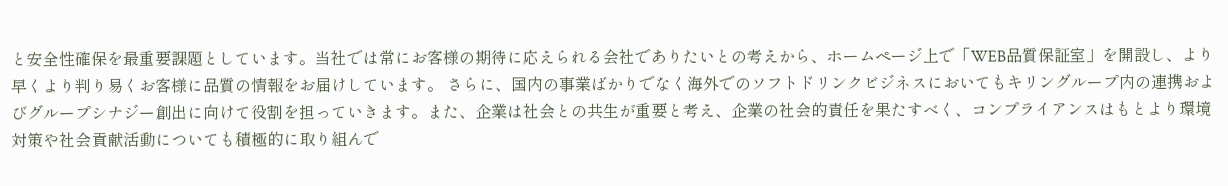と安全性確保を最重要課題としています。当社では常にお客様の期待に応えられる会社でありたいとの考えから、ホームページ上で「WEB品質保証室」を開設し、より早くより判り易くお客様に品質の情報をお届けしています。 さらに、国内の事業ばかりでなく海外でのソフトドリンクビジネスにおいてもキリングループ内の連携およびグループシナジー創出に向けて役割を担っていきます。また、企業は社会との共生が重要と考え、企業の社会的責任を果たすべく、コンプライアンスはもとより環境対策や社会貢献活動についても積極的に取り組んで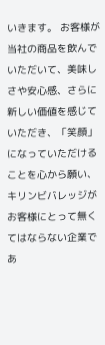いきます。 お客様が当社の商品を飲んでいただいて、美味しさや安心感、さらに新しい価値を感じていただき、「笑顔」になっていただけることを心から願い、キリンビバレッジがお客様にとって無くてはならない企業であ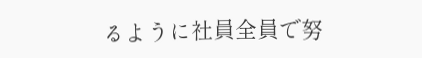るように社員全員で努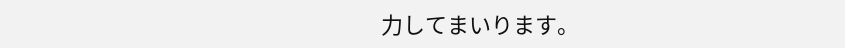力してまいります。